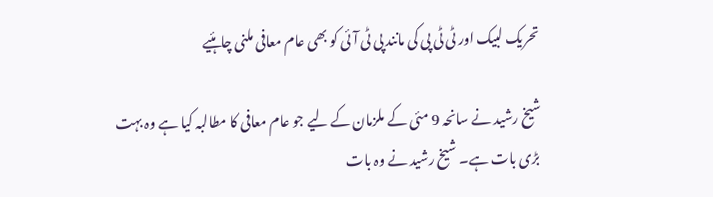تحریک لبیک اور ٹی ٹی پی کی مانند پی ٹی آئی کو بھی عام معافی ملنی چاہئیے

شیخ رشید نے سانحہ 9 مئی کے ملزمان کے لیے جو عام معافی کا مطالبہ کیا ہے وہ بہت بڑی بات ہے۔ شیخ رشید نے وہ بات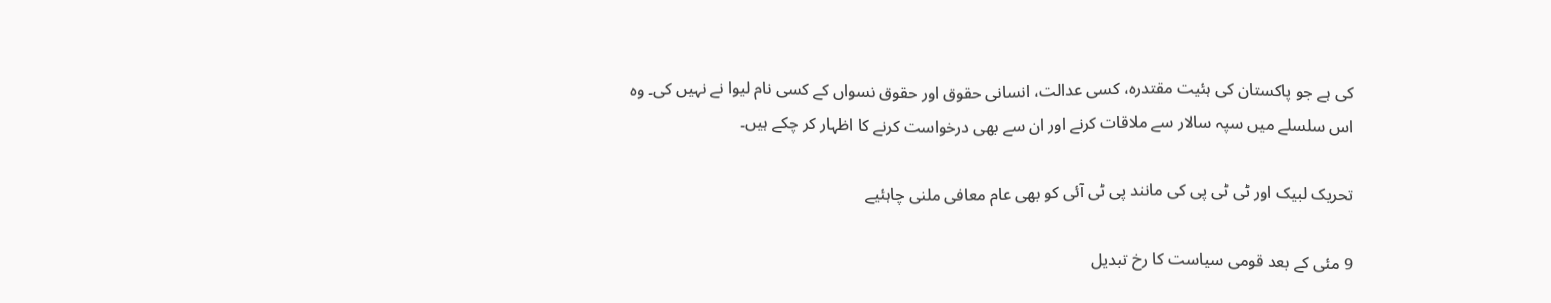کی ہے جو پاکستان کی ہئیت مقتدرہ، کسی عدالت، انسانی حقوق اور حقوق نسواں کے کسی نام لیوا نے نہیں کی۔ وہ اس سلسلے میں سپہ سالار سے ملاقات کرنے اور ان سے بھی درخواست کرنے کا اظہار کر چکے ہیں۔

تحریک لبیک اور ٹی ٹی پی کی مانند پی ٹی آئی کو بھی عام معافی ملنی چاہئیے

9 مئی کے بعد قومی سیاست کا رخ تبدیل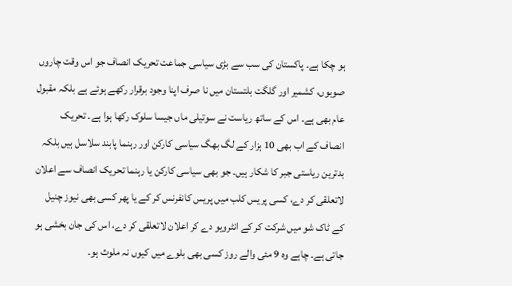ہو چکا ہے۔ پاکستان کی سب سے بڑی سیاسی جماعت تحریک انصاف جو اس وقت چاروں صوبوں، کشمیر اور گلگت بلتستان میں نا صرف اپنا وجود برقرار رکھے ہوئے ہے بلکہ مقبول عام بھی ہے۔ اس کے ساتھ ریاست نے سوتیلی ماں جیسا سلوک رکھا ہوا ہے۔ تحریک انصاف کے اب بھی 10 ہزار کے لگ بھگ سیاسی کارکن اور رہنما پابند سلاسل ہیں بلکہ بدترین ریاستی جبر کا شکار ہیں۔ جو بھی سیاسی کارکن یا رہنما تحریک انصاف سے اعلان لاتعلقی کر دے، کسی پریس کلب میں پریس کانفرنس کر کے یا پھر کسی بھی نیوز چنیل کے ٹاک شو میں شرکت کر کے انٹرویو دے کر اعلان لاتعلقی کر دے، اس کی جان بخشی ہو جاتی ہے۔ چاہے وہ 9 مئی والے روز کسی بھی بلوے میں کیوں نہ ملوث ہو۔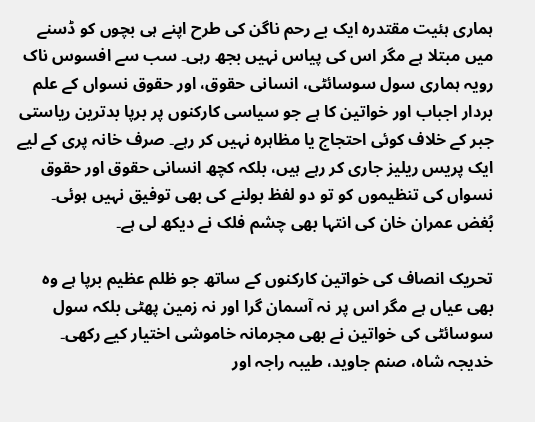ہماری ہئیت مقتدرہ ایک بے رحم ناگن کی طرح اپنے ہی بچوں کو ڈسنے میں مبتلا ہے مگر اس کی پیاس نہیں بجھ رہی۔ سب سے افسوس ناک رویہ ہماری سول سوسائٹی، انسانی حقوق، اور حقوق نسواں کے علم بردار اجباب اور خواتین کا ہے جو سیاسی کارکنوں پر برپا بدترین ریاستی جبر کے خلاف کوئی احتجاج یا مظاہرہ نہیں کر رہے۔ صرف خانہ پری کے لیے ایک پریس ریلیز جاری کر رہے ہیں، بلکہ کچھ انسانی حقوق اور حقوق نسواں کی تنظیموں کو تو دو لفظ بولنے کی بھی توفیق نہیں ہوئی۔ بُغض عمران خان کی انتہا بھی چشم فلک نے دیکھ لی ہے۔

تحریک انصاف کی خواتین کارکنوں کے ساتھ جو ظلم عظیم برپا ہے وہ بھی عیاں ہے مگر اس پر نہ آسمان گرا اور نہ زمین پھٹی بلکہ سول سوسائٹی کی خواتین نے بھی مجرمانہ خاموشی اختیار کیے رکھی۔ خدیجہ شاہ، صنم جاوید، طیبہ راجہ اور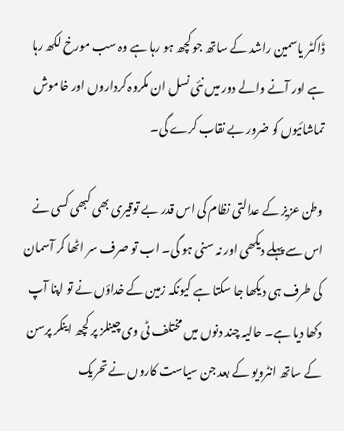ڈاکٹر یاسمین راشد کے ساتھ جو کچھ ہو رہا ہے وہ سب مورخ لکھ رہا ہے اور آنے والے دور میں نئی نسل ان مکروہ کرداروں اور خاموش تماشائیوں کو ضرور بے نقاب کرے گی۔

وطن عزیز کے عدالتی نظام کی اس قدر بے توقیری بھی کبھی کسی نے اس سے پہلے دیکھی اور نہ سنی ہو گی۔ اب تو صرف سر اٹھا کر آسمان کی طرف ہی دیکھا جا سکتا ہے کیونکہ زمین کے خداؤں نے تو اپنا آپ دکھا دیا ہے۔ حالیہ چند دنوں میں مختلف ٹی وی چینلز پر کچھ اینکر پرسن کے ساتھ انٹرویو کے بعد جن سیاست کاروں نے تحریک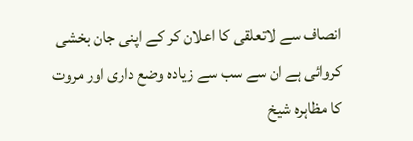انصاف سے لاتعلقی کا اعلان کر کے اپنی جان بخشی کروائی ہے ان سے سب سے زیادہ وضع داری اور مروت کا مظاہرہ شیخ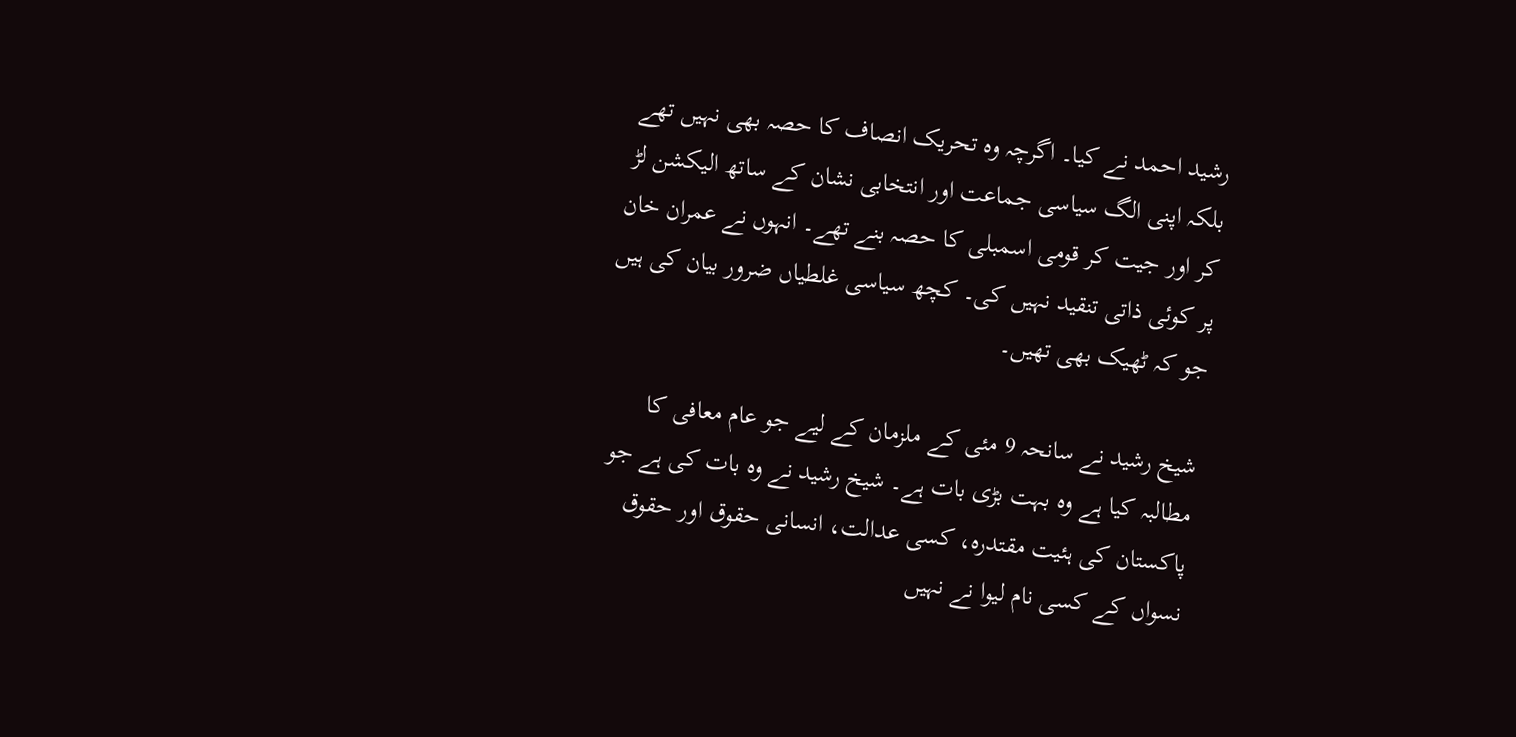رشید احمد نے کیا۔ اگرچہ وہ تحریک انصاف کا حصہ بھی نہیں تھے بلکہ اپنی الگ سیاسی جماعت اور انتخابی نشان کے ساتھ الیکشن لڑ کر اور جیت کر قومی اسمبلی کا حصہ بنے تھے۔ انہوں نے عمران خان پر کوئی ذاتی تنقید نہیں کی۔ کچھ سیاسی غلطیاں ضرور بیان کی ہیں جو کہ ٹھیک بھی تھیں۔

شیخ رشید نے سانحہ 9 مئی کے ملزمان کے لیے جو عام معافی کا مطالبہ کیا ہے وہ بہت بڑی بات ہے۔ شیخ رشید نے وہ بات کی ہے جو پاکستان کی ہئیت مقتدرہ، کسی عدالت، انسانی حقوق اور حقوق نسواں کے کسی نام لیوا نے نہیں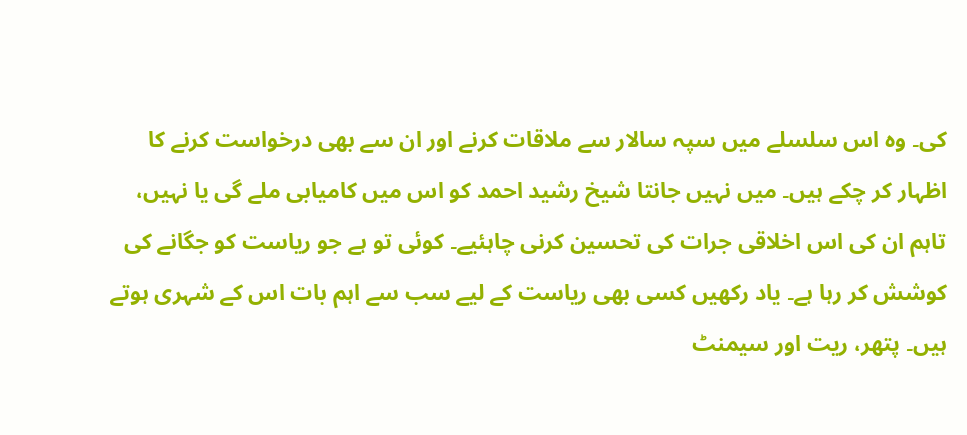کی۔ وہ اس سلسلے میں سپہ سالار سے ملاقات کرنے اور ان سے بھی درخواست کرنے کا اظہار کر چکے ہیں۔ میں نہیں جانتا شیخ رشید احمد کو اس میں کامیابی ملے گی یا نہیں، تاہم ان کی اس اخلاقی جرات کی تحسین کرنی چاہئیے۔ کوئی تو ہے جو ریاست کو جگانے کی کوشش کر رہا ہے۔ یاد رکھیں کسی بھی ریاست کے لیے سب سے اہم بات اس کے شہری ہوتے ہیں۔ پتھر، ریت اور سیمنٹ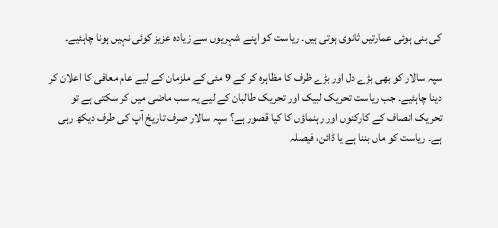کی بنی ہوئی عمارتیں ثانوی ہوتی ہیں۔ ریاست کو اپنے شہریوں سے زیادہ عزیز کوئی نہیں ہونا چاہئیے۔

سپہ سالار کو بھی بڑے دل اور بڑے ظرف کا مظاہرہ کر کے 9 مئی کے ملزمان کے لیے عام معافی کا اعلان کر دینا چاہئیے۔ جب ریاست تحریک لبیک اور تحریک طالبان کے لیے یہ سب ماضی میں کر سکتی ہے تو تحریک انصاف کے کارکنوں اور رہنماؤں کا کیا قصور ہے؟ سپہ سالار صرف تاریخ آپ کی طرف دیکھ رہی ہے۔ ریاست کو ماں بننا ہے یا ڈائن، فیصلہ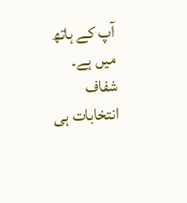آپ کے ہاتھ میں ہے۔ شفاف انتخابات ہی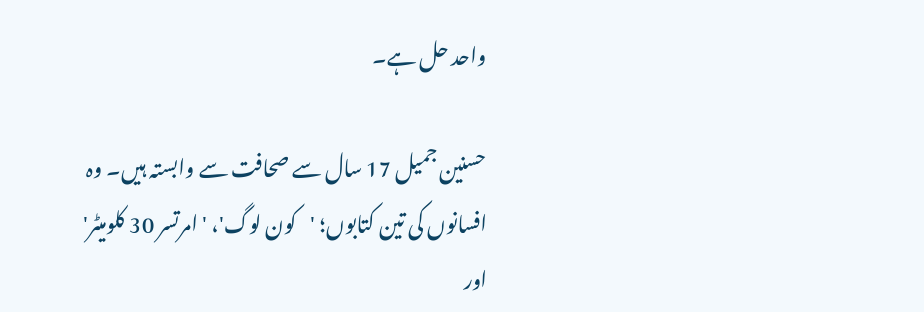واحد حل ہے۔

حسنین جمیل 17 سال سے صحافت سے وابستہ ہیں۔ وہ افسانوں کی تین کتابوں؛ 'کون لوگ'، 'امرتسر 30 کلومیٹر' اور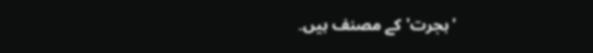'ہجرت' کے مصنف ہیں۔